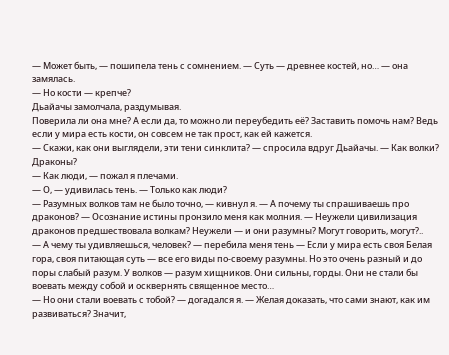— Может быть, — пошипела тень с сомнением. — Суть — древнее костей, но… — она замялась.
— Но кости — крепче?
Дьайачы замолчала, раздумывая.
Поверила ли она мне? А если да, то можно ли переубедить её? Заставить помочь нам? Ведь если у мира есть кости, он совсем не так прост, как ей кажется.
— Скажи, как они выглядели, эти тени синклита? — спросила вдруг Дьайачы. — Как волки? Драконы?
— Как люди, — пожал я плечами.
— О, — удивилась тень. — Только как люди?
— Разумных волков там не было точно, — кивнул я. — А почему ты спрашиваешь про драконов? — Осознание истины пронзило меня как молния. — Неужели цивилизация драконов предшествовала волкам? Неужели — и они разумны? Могут говорить, могут?..
— А чему ты удивляешься, человек? — перебила меня тень — Если у мира есть своя Белая гора, своя питающая суть — все его виды по-своему разумны. Но это очень разный и до поры слабый разум. У волков — разум хищников. Они сильны, горды. Они не стали бы воевать между собой и осквернять священное место…
— Но они стали воевать с тобой? — догадался я. — Желая доказать, что сами знают, как им развиваться? Значит,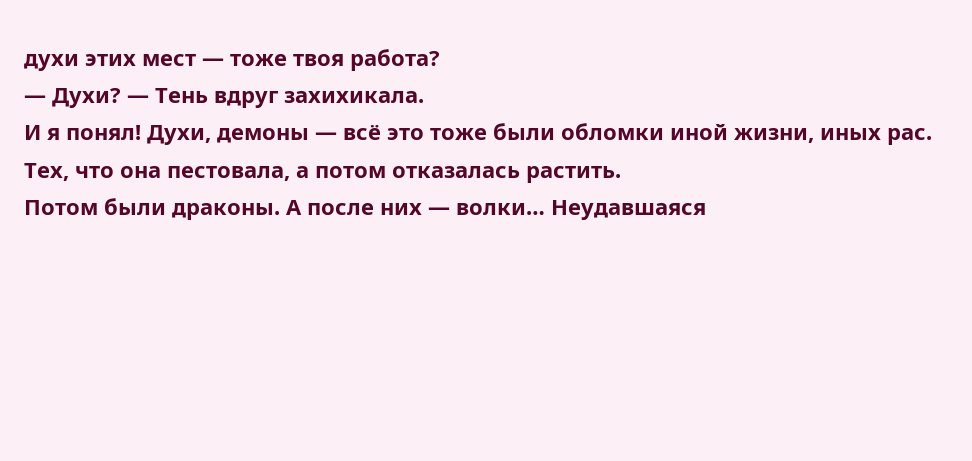духи этих мест — тоже твоя работа?
— Духи? — Тень вдруг захихикала.
И я понял! Духи, демоны — всё это тоже были обломки иной жизни, иных рас. Тех, что она пестовала, а потом отказалась растить.
Потом были драконы. А после них — волки… Неудавшаяся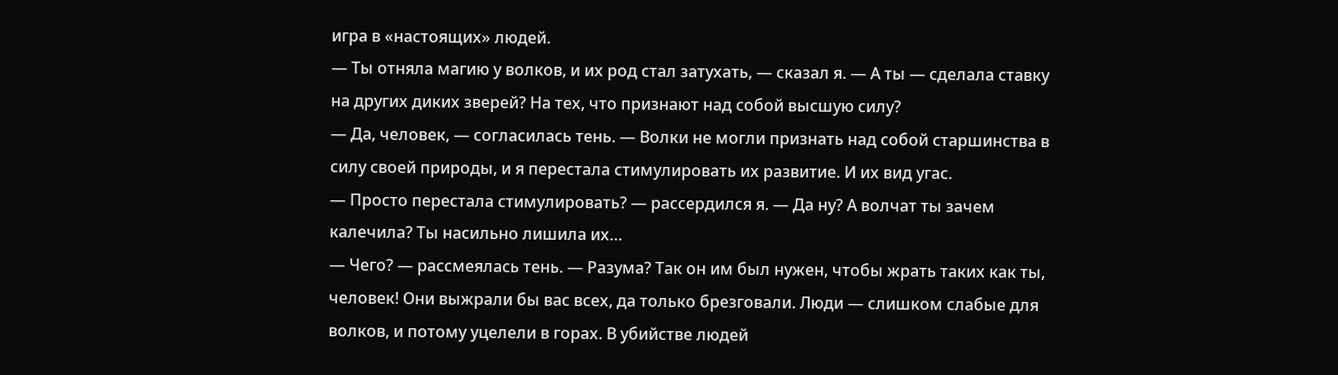игра в «настоящих» людей.
— Ты отняла магию у волков, и их род стал затухать, — сказал я. — А ты — сделала ставку на других диких зверей? На тех, что признают над собой высшую силу?
— Да, человек, — согласилась тень. — Волки не могли признать над собой старшинства в силу своей природы, и я перестала стимулировать их развитие. И их вид угас.
— Просто перестала стимулировать? — рассердился я. — Да ну? А волчат ты зачем калечила? Ты насильно лишила их…
— Чего? — рассмеялась тень. — Разума? Так он им был нужен, чтобы жрать таких как ты, человек! Они выжрали бы вас всех, да только брезговали. Люди — слишком слабые для волков, и потому уцелели в горах. В убийстве людей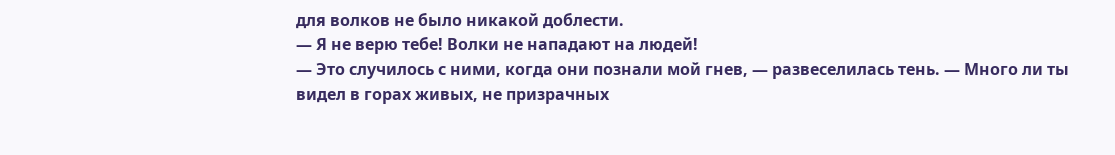для волков не было никакой доблести.
— Я не верю тебе! Волки не нападают на людей!
— Это случилось с ними, когда они познали мой гнев, — развеселилась тень. — Много ли ты видел в горах живых, не призрачных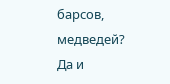барсов, медведей? Да и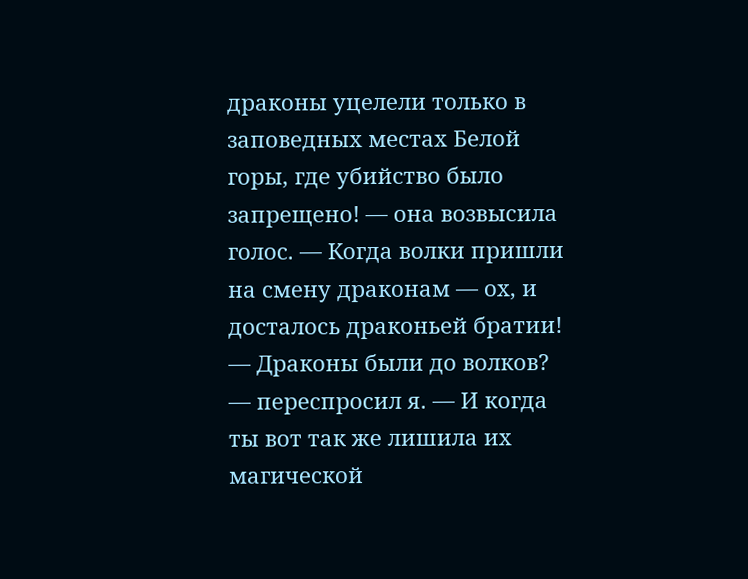драконы уцелели только в заповедных местах Белой горы, где убийство было запрещено! — она возвысила голос. — Когда волки пришли на смену драконам — ох, и досталось драконьей братии!
— Драконы были до волков? — переспросил я. — И когда ты вот так же лишила их магической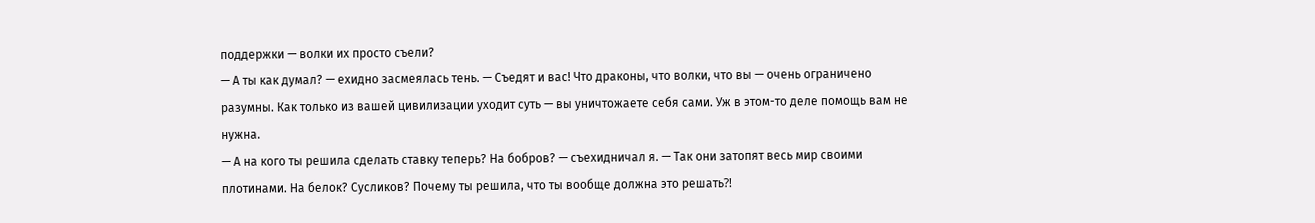поддержки — волки их просто съели?
— А ты как думал? — ехидно засмеялась тень. — Съедят и вас! Что драконы, что волки, что вы — очень ограничено разумны. Как только из вашей цивилизации уходит суть — вы уничтожаете себя сами. Уж в этом-то деле помощь вам не нужна.
— А на кого ты решила сделать ставку теперь? На бобров? — съехидничал я. — Так они затопят весь мир своими плотинами. На белок? Сусликов? Почему ты решила, что ты вообще должна это решать⁈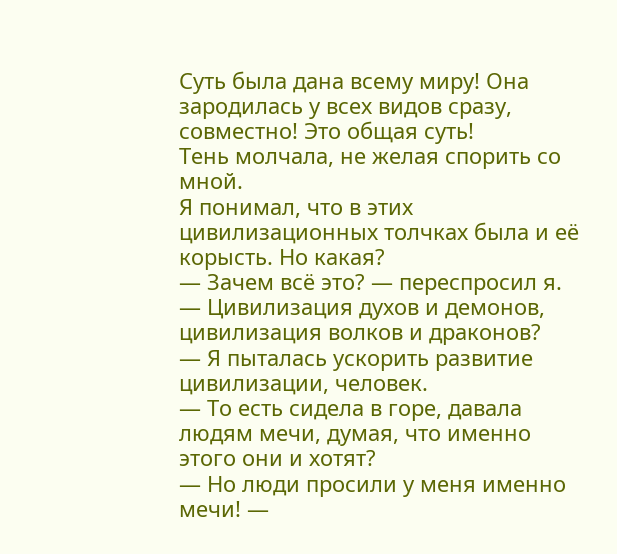Суть была дана всему миру! Она зародилась у всех видов сразу, совместно! Это общая суть!
Тень молчала, не желая спорить со мной.
Я понимал, что в этих цивилизационных толчках была и её корысть. Но какая?
— Зачем всё это? — переспросил я. — Цивилизация духов и демонов, цивилизация волков и драконов?
— Я пыталась ускорить развитие цивилизации, человек.
— То есть сидела в горе, давала людям мечи, думая, что именно этого они и хотят?
— Но люди просили у меня именно мечи! —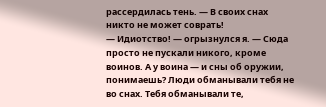рассердилась тень. — В своих снах никто не может соврать!
— Идиотство! — огрызнулся я. — Сюда просто не пускали никого, кроме воинов. А у воина — и сны об оружии, понимаешь? Люди обманывали тебя не во снах. Тебя обманывали те,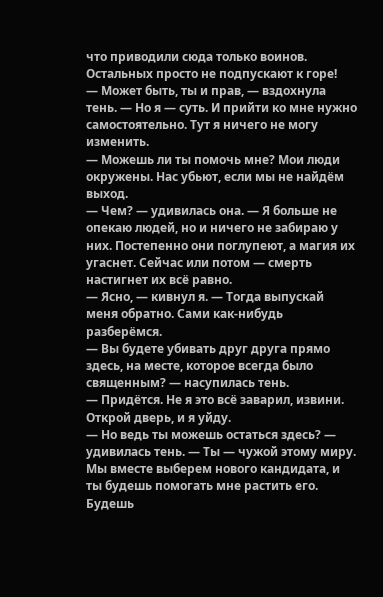что приводили сюда только воинов. Остальных просто не подпускают к горе!
— Может быть, ты и прав, — вздохнула тень. — Но я — суть. И прийти ко мне нужно самостоятельно. Тут я ничего не могу изменить.
— Можешь ли ты помочь мне? Мои люди окружены. Нас убьют, если мы не найдём выход.
— Чем? — удивилась она. — Я больше не опекаю людей, но и ничего не забираю у них. Постепенно они поглупеют, а магия их угаснет. Сейчас или потом — смерть настигнет их всё равно.
— Ясно, — кивнул я. — Тогда выпускай меня обратно. Сами как-нибудь разберёмся.
— Вы будете убивать друг друга прямо здесь, на месте, которое всегда было священным? — насупилась тень.
— Придётся. Не я это всё заварил, извини. Открой дверь, и я уйду.
— Но ведь ты можешь остаться здесь? — удивилась тень. — Ты — чужой этому миру. Мы вместе выберем нового кандидата, и ты будешь помогать мне растить его. Будешь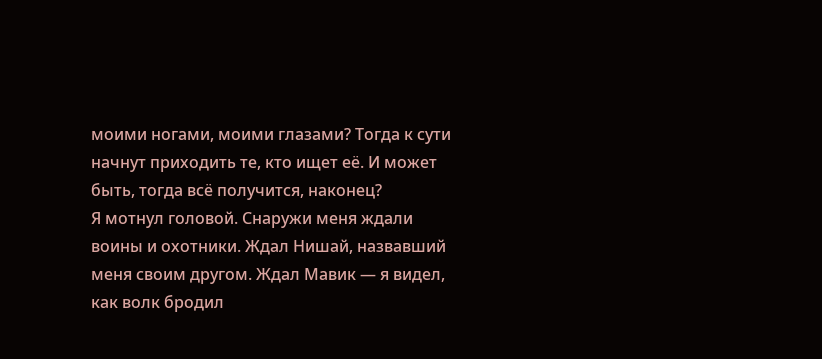моими ногами, моими глазами? Тогда к сути начнут приходить те, кто ищет её. И может быть, тогда всё получится, наконец?
Я мотнул головой. Снаружи меня ждали воины и охотники. Ждал Нишай, назвавший меня своим другом. Ждал Мавик — я видел, как волк бродил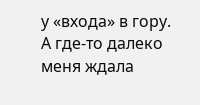у «входа» в гору.
А где-то далеко меня ждала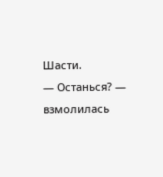Шасти.
— Останься? — взмолилась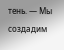тень. — Мы создадим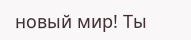новый мир! Ты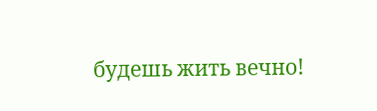будешь жить вечно!